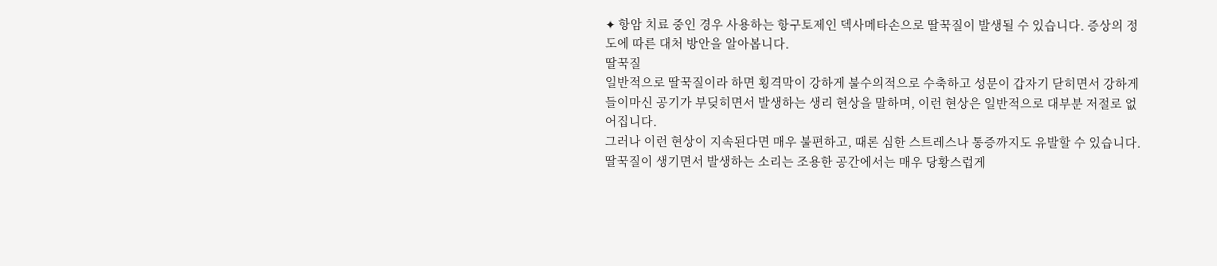✦ 항암 치료 중인 경우 사용하는 항구토제인 덱사메타손으로 딸꾹질이 발생될 수 있습니다. 증상의 정도에 따른 대처 방안을 알아봅니다.
딸꾹질
일반적으로 딸꾹질이라 하면 횡격막이 강하게 불수의적으로 수축하고 성문이 갑자기 닫히면서 강하게 들이마신 공기가 부딪히면서 발생하는 생리 현상을 말하며, 이런 현상은 일반적으로 대부분 저절로 없어집니다.
그러나 이런 현상이 지속된다면 매우 불편하고, 때론 심한 스트레스나 통증까지도 유발할 수 있습니다.
딸꾹질이 생기면서 발생하는 소리는 조용한 공간에서는 매우 당황스럽게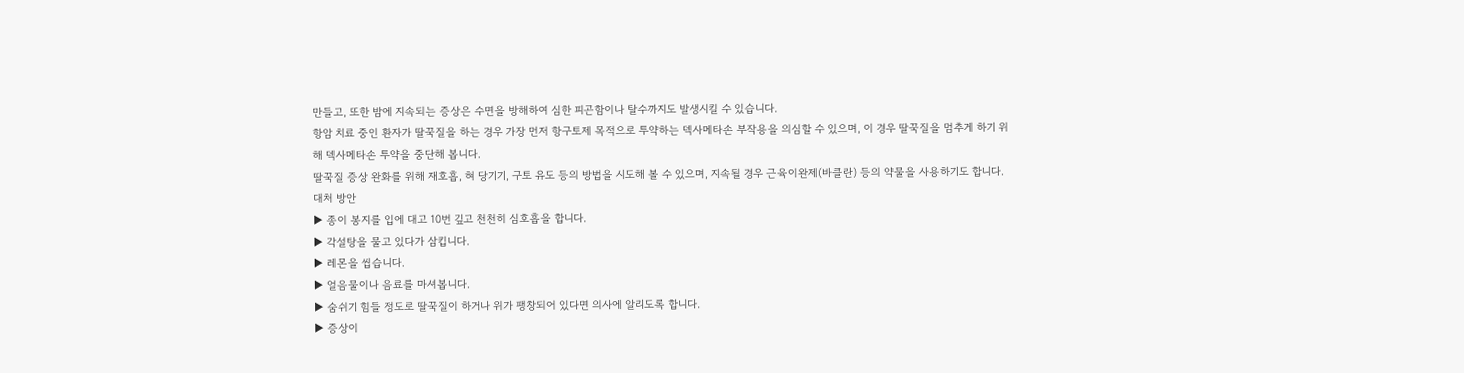만들고, 또한 밤에 지속되는 증상은 수면을 방해하여 심한 피곤함이나 탈수까지도 발생시킬 수 있습니다.
항암 치료 중인 환자가 딸꾹질을 하는 경우 가장 먼저 항구토제 목적으로 투약하는 덱사메타손 부작용을 의심할 수 있으며, 이 경우 딸꾹질을 멈추게 하기 위해 덱사메타손 투약을 중단해 봅니다.
딸꾹질 증상 완화를 위해 재호흡, 혀 당기기, 구토 유도 등의 방법을 시도해 볼 수 있으며, 지속될 경우 근육이완제(바클란) 등의 약물을 사용하기도 합니다.
대처 방안
▶ 종이 봉지를 입에 대고 10번 깊고 천천히 심호흡을 합니다.
▶ 각설탕을 물고 있다가 삼킵니다.
▶ 레몬을 씹습니다.
▶ 얼음물이나 음료를 마셔봅니다.
▶ 숨쉬기 힘들 정도로 딸꾹질이 하거나 위가 팽창되어 있다면 의사에 알리도록 합니다.
▶ 증상이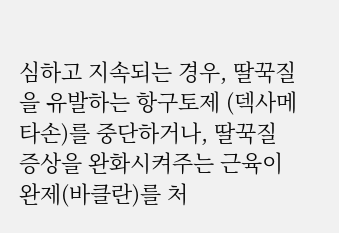심하고 지속되는 경우, 딸꾹질을 유발하는 항구토제 (덱사메타손)를 중단하거나, 딸꾹질 증상을 완화시켜주는 근육이완제(바클란)를 처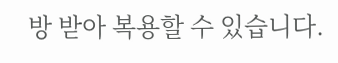방 받아 복용할 수 있습니다.